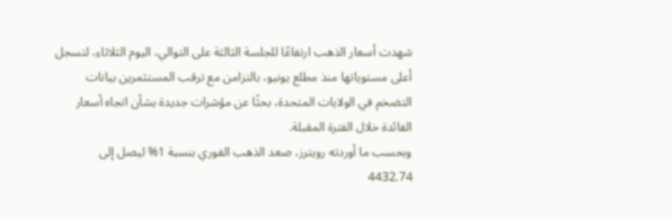شهدت أسعار الذهب ارتفاعًا للجلسة الثالثة على التوالي، اليوم الثلاثاء، لتسجل أعلى مستوياتها منذ مطلع يونيو، بالتزامن مع ترقب المستثمرين بيانات التضخم في الولايات المتحدة، بحثًا عن مؤشرات جديدة بشأن اتجاه أسعار الفائدة خلال الفترة المقبلة.
وبحسب ما أوردته رويترز، صعد الذهب الفوري بنسبة 1% ليصل إلى 4432.74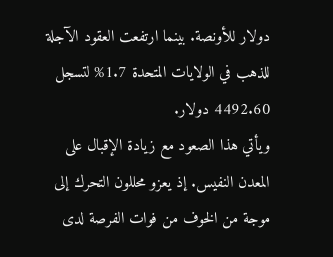دولار للأونصة. بينما ارتفعت العقود الآجلة للذهب في الولايات المتحدة 1.7% لتسجل 4492.60 دولار.
ويأتي هذا الصعود مع زيادة الإقبال على المعدن النفيس. إذ يعزو محللون التحرك إلى موجة من الخوف من فوات الفرصة لدى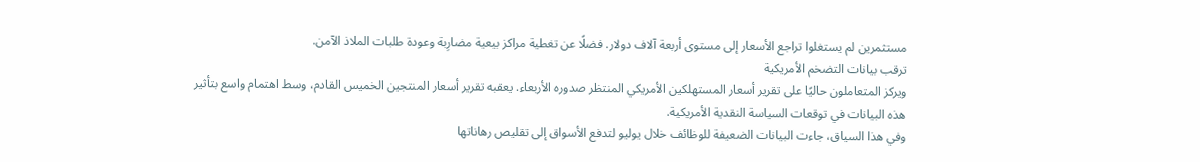مستثمرين لم يستغلوا تراجع الأسعار إلى مستوى أربعة آلاف دولار. فضلًا عن تغطية مراكز بيعية مضارِبة وعودة طلبات الملاذ الآمن.
ترقب بيانات التضخم الأمريكية
ويركز المتعاملون حاليًا على تقرير أسعار المستهلكين الأمريكي المنتظر صدوره الأربعاء. يعقبه تقرير أسعار المنتجين الخميس القادم، وسط اهتمام واسع بتأثير هذه البيانات في توقعات السياسة النقدية الأمريكية.
وفي هذا السياق، جاءت البيانات الضعيفة للوظائف خلال يوليو لتدفع الأسواق إلى تقليص رهاناتها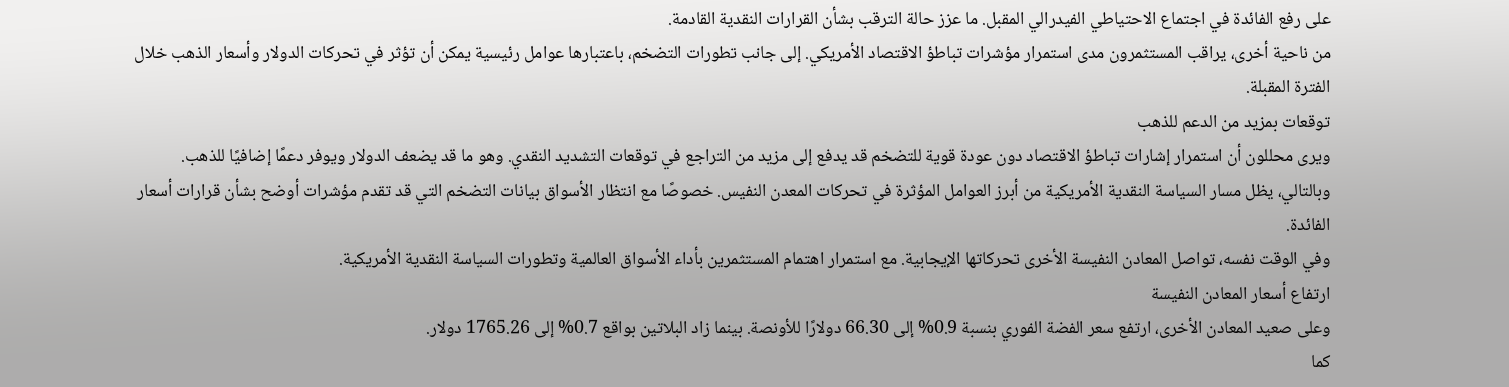على رفع الفائدة في اجتماع الاحتياطي الفيدرالي المقبل. ما عزز حالة الترقب بشأن القرارات النقدية القادمة.
من ناحية أخرى، يراقب المستثمرون مدى استمرار مؤشرات تباطؤ الاقتصاد الأمريكي. إلى جانب تطورات التضخم، باعتبارها عوامل رئيسية يمكن أن تؤثر في تحركات الدولار وأسعار الذهب خلال الفترة المقبلة.
توقعات بمزيد من الدعم للذهب
ويرى محللون أن استمرار إشارات تباطؤ الاقتصاد دون عودة قوية للتضخم قد يدفع إلى مزيد من التراجع في توقعات التشديد النقدي. وهو ما قد يضعف الدولار ويوفر دعمًا إضافيًا للذهب.
وبالتالي، يظل مسار السياسة النقدية الأمريكية من أبرز العوامل المؤثرة في تحركات المعدن النفيس. خصوصًا مع انتظار الأسواق بيانات التضخم التي قد تقدم مؤشرات أوضح بشأن قرارات أسعار الفائدة.
وفي الوقت نفسه، تواصل المعادن النفيسة الأخرى تحركاتها الإيجابية. مع استمرار اهتمام المستثمرين بأداء الأسواق العالمية وتطورات السياسة النقدية الأمريكية.
ارتفاع أسعار المعادن النفيسة
وعلى صعيد المعادن الأخرى، ارتفع سعر الفضة الفوري بنسبة 0.9% إلى 66.30 دولارًا للأونصة. بينما زاد البلاتين بواقع 0.7% إلى 1765.26 دولار.
كما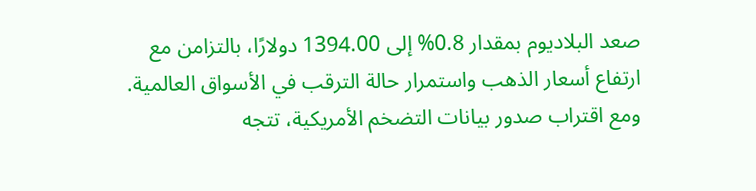صعد البلاديوم بمقدار 0.8% إلى 1394.00 دولارًا، بالتزامن مع ارتفاع أسعار الذهب واستمرار حالة الترقب في الأسواق العالمية.
ومع اقتراب صدور بيانات التضخم الأمريكية، تتجه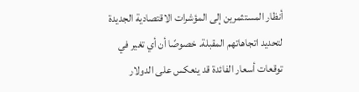أنظار المستثمرين إلى المؤشرات الاقتصادية الجديدة لتحديد اتجاهاتهم المقبلة. خصوصًا أن أي تغير في توقعات أسعار الفائدة قد ينعكس على الدولار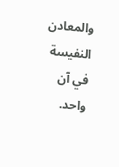والمعادن النفيسة في آن واحد.